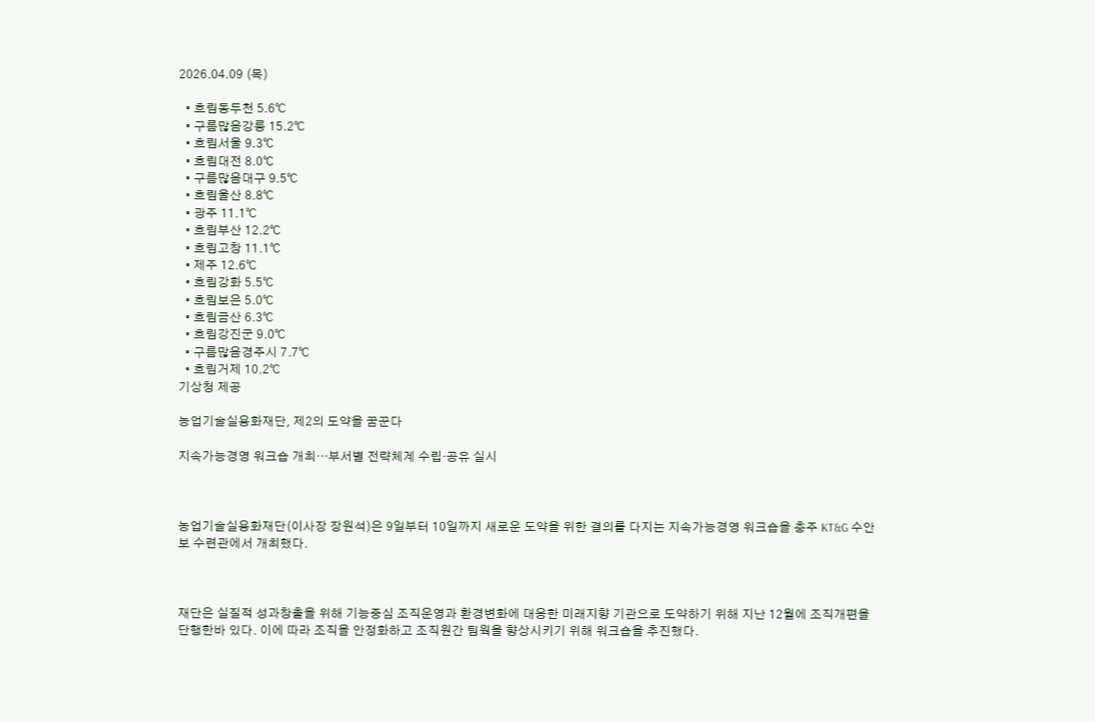2026.04.09 (목)

  • 흐림동두천 5.6℃
  • 구름많음강릉 15.2℃
  • 흐림서울 9.3℃
  • 흐림대전 8.0℃
  • 구름많음대구 9.5℃
  • 흐림울산 8.8℃
  • 광주 11.1℃
  • 흐림부산 12.2℃
  • 흐림고창 11.1℃
  • 제주 12.6℃
  • 흐림강화 5.5℃
  • 흐림보은 5.0℃
  • 흐림금산 6.3℃
  • 흐림강진군 9.0℃
  • 구름많음경주시 7.7℃
  • 흐림거제 10.2℃
기상청 제공

농업기술실용화재단, 제2의 도약을 꿈꾼다

지속가능경영 워크숍 개최…부서별 전략체계 수립·공유 실시



농업기술실용화재단(이사장 장원석)은 9일부터 10일까지 새로운 도약을 위한 결의를 다지는 지속가능경영 워크숍을 충주 KT&G 수안보 수련관에서 개최했다.



재단은 실질적 성과창출을 위해 기능중심 조직운영과 환경변화에 대응한 미래지향 기관으로 도약하기 위해 지난 12월에 조직개편을 단행한바 있다. 이에 따라 조직을 안정화하고 조직원간 팀웍을 향상시키기 위해 워크숍을 추진했다.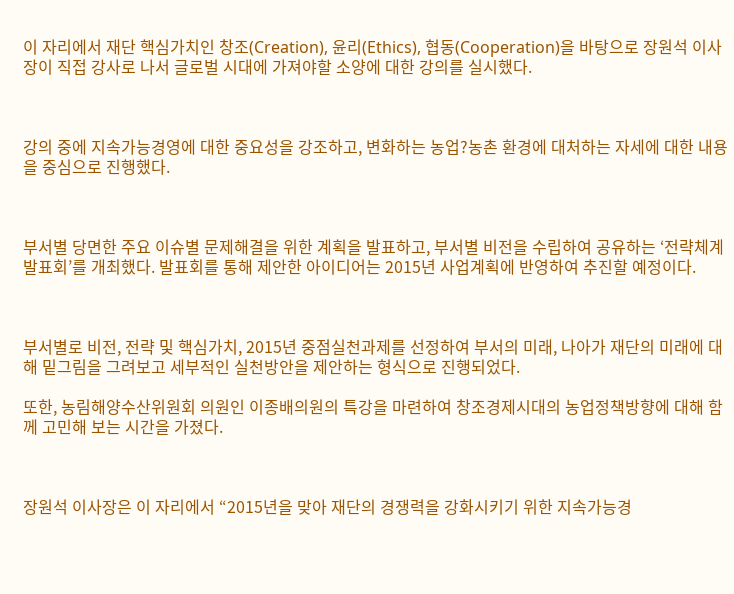이 자리에서 재단 핵심가치인 창조(Creation), 윤리(Ethics), 협동(Cooperation)을 바탕으로 장원석 이사장이 직접 강사로 나서 글로벌 시대에 가져야할 소양에 대한 강의를 실시했다.



강의 중에 지속가능경영에 대한 중요성을 강조하고, 변화하는 농업?농촌 환경에 대처하는 자세에 대한 내용을 중심으로 진행했다.



부서별 당면한 주요 이슈별 문제해결을 위한 계획을 발표하고, 부서별 비전을 수립하여 공유하는 ‘전략체계 발표회’를 개최했다. 발표회를 통해 제안한 아이디어는 2015년 사업계획에 반영하여 추진할 예정이다.



부서별로 비전, 전략 및 핵심가치, 2015년 중점실천과제를 선정하여 부서의 미래, 나아가 재단의 미래에 대해 밑그림을 그려보고 세부적인 실천방안을 제안하는 형식으로 진행되었다.

또한, 농림해양수산위원회 의원인 이종배의원의 특강을 마련하여 창조경제시대의 농업정책방향에 대해 함께 고민해 보는 시간을 가졌다.



장원석 이사장은 이 자리에서 “2015년을 맞아 재단의 경쟁력을 강화시키기 위한 지속가능경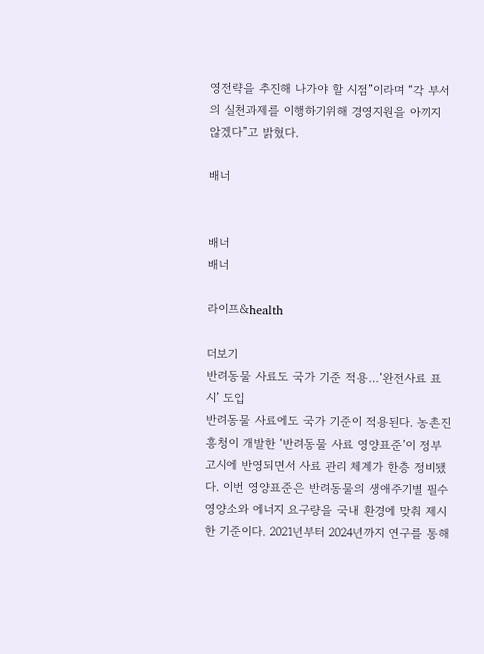영전략을 추진해 나가야 할 시점”이라며 “각 부서의 실천과제를 이행하기위해 경영지원을 아끼지 않겠다”고 밝혔다.

배너


배너
배너

라이프&health

더보기
반려동물 사료도 국가 기준 적용…‘완전사료 표시’ 도입
반려동물 사료에도 국가 기준이 적용된다. 농촌진흥청이 개발한 ‘반려동물 사료 영양표준’이 정부 고시에 반영되면서 사료 관리 체계가 한층 정비됐다. 이번 영양표준은 반려동물의 생애주기별 필수 영양소와 에너지 요구량을 국내 환경에 맞춰 제시한 기준이다. 2021년부터 2024년까지 연구를 통해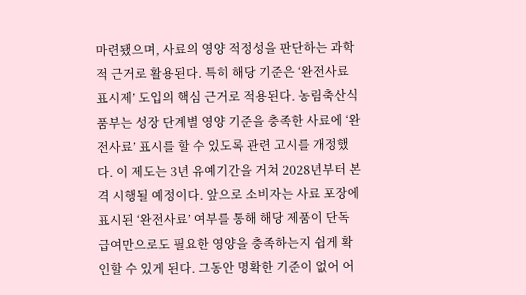마련됐으며, 사료의 영양 적정성을 판단하는 과학적 근거로 활용된다. 특히 해당 기준은 ‘완전사료 표시제’ 도입의 핵심 근거로 적용된다. 농림축산식품부는 성장 단계별 영양 기준을 충족한 사료에 ‘완전사료’ 표시를 할 수 있도록 관련 고시를 개정했다. 이 제도는 3년 유예기간을 거쳐 2028년부터 본격 시행될 예정이다. 앞으로 소비자는 사료 포장에 표시된 ‘완전사료’ 여부를 통해 해당 제품이 단독 급여만으로도 필요한 영양을 충족하는지 쉽게 확인할 수 있게 된다. 그동안 명확한 기준이 없어 어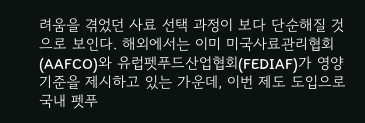려움을 겪었던 사료 선택 과정이 보다 단순해질 것으로 보인다. 해외에서는 이미 미국사료관리협회(AAFCO)와 유럽펫푸드산업협회(FEDIAF)가 영양 기준을 제시하고 있는 가운데, 이번 제도 도입으로 국내 펫푸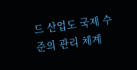드 산업도 국제 수준의 관리 체계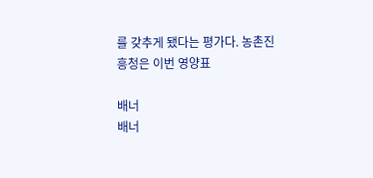를 갖추게 됐다는 평가다. 농촌진흥청은 이번 영양표

배너
배너